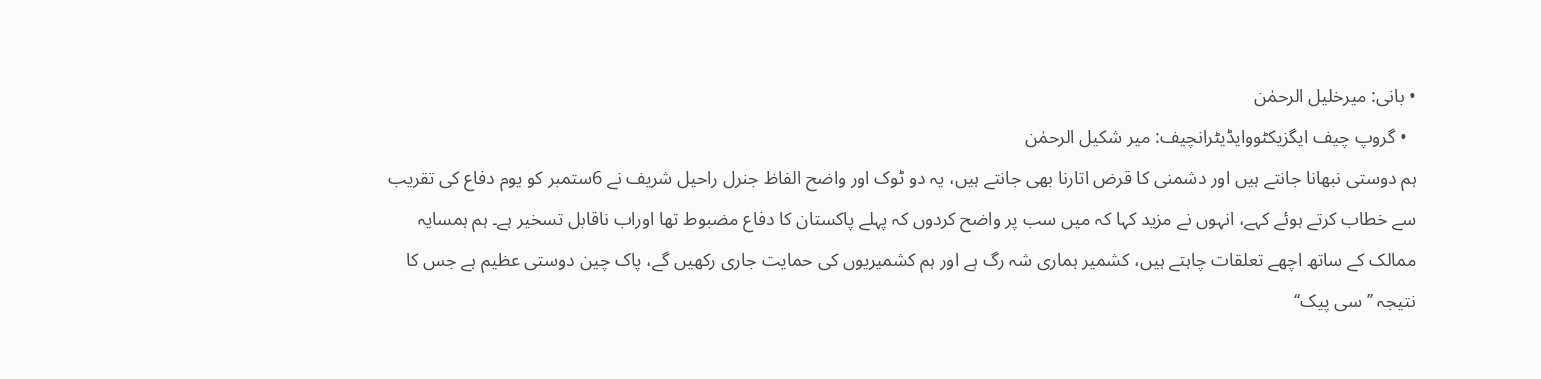• بانی: میرخلیل الرحمٰن
  • گروپ چیف ایگزیکٹووایڈیٹرانچیف: میر شکیل الرحمٰن
ہم دوستی نبھانا جانتے ہیں اور دشمنی کا قرض اتارنا بھی جانتے ہیں، یہ دو ٹوک اور واضح الفاظ جنرل راحیل شریف نے 6ستمبر کو یوم دفاع کی تقریب سے خطاب کرتے ہوئے کہے، انہوں نے مزید کہا کہ میں سب پر واضح کردوں کہ پہلے پاکستان کا دفاع مضبوط تھا اوراب ناقابل تسخیر ہے۔ ہم ہمسایہ ممالک کے ساتھ اچھے تعلقات چاہتے ہیں، کشمیر ہماری شہ رگ ہے اور ہم کشمیریوں کی حمایت جاری رکھیں گے، پاک چین دوستی عظیم ہے جس کا نتیجہ ’’سی پیک‘‘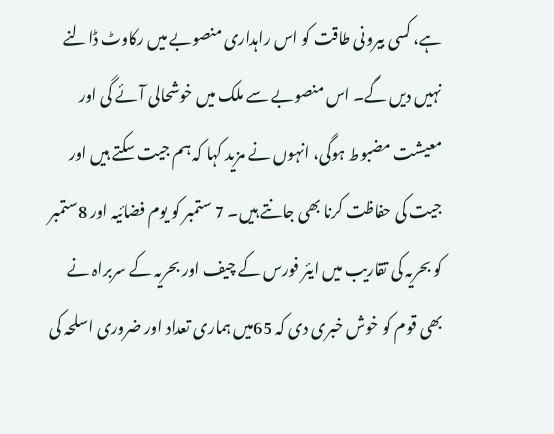ہے، کسی بیرونی طاقت کو اس راہداری منصوبے میں رکاوٹ ڈالنے نہیں دیں گے۔ اس منصوبے سے ملک میں خوشحالی آئے گی اور معیشت مضبوط ہوگی، انہوں نے مزید کہا کہ ہم جیت سکتے ہیں اور جیت کی حفاظت کرنا بھی جانتے ہیں۔ 7 ستمبر کو یوم فضائیہ اور 8ستمبر کو بحریہ کی تقاریب میں ایئر فورس کے چیف اور بحریہ کے سربراہ نے بھی قوم کو خوش خبری دی کہ 65میں ہماری تعداد اور ضروری اسلحہ کی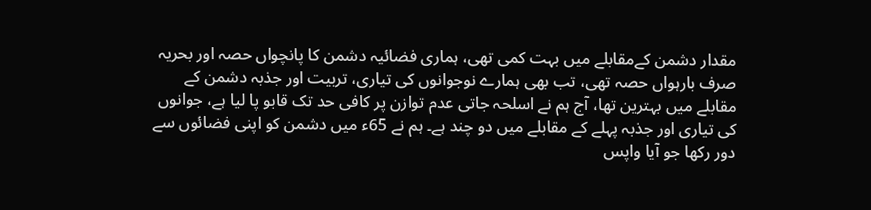مقدار دشمن کےمقابلے میں بہت کمی تھی، ہماری فضائیہ دشمن کا پانچواں حصہ اور بحریہ صرف بارہواں حصہ تھی، تب بھی ہمارے نوجوانوں کی تیاری، تربیت اور جذبہ دشمن کے مقابلے میں بہترین تھا، آج ہم نے اسلحہ جاتی عدم توازن پر کافی حد تک قابو پا لیا ہے، جوانوں کی تیاری اور جذبہ پہلے کے مقابلے میں دو چند ہے۔ ہم نے 65ء میں دشمن کو اپنی فضائوں سے دور رکھا جو آیا واپس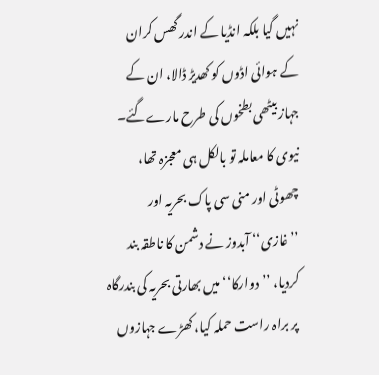نہیں گیا بلکہ انڈیا کے اندر گھس کران کے ہوائی اڈوں کو کھدیڑ ڈالا، ان کے جہاز بیٹھی بطخوں کی طرح مارےگئے۔ نیوی کا معاملہ تو بالکل ہی معجزہ تھا، چھوٹی اور منی سی پاک بحریہ اور ’’غازی‘‘ آبدوز نے دشمن کا ناطقہ بند کردیا، ’’دوارکا‘‘ میں بھارتی بحریہ کی بندرگاہ پر براہ راست حملہ کیا، کھڑے جہازوں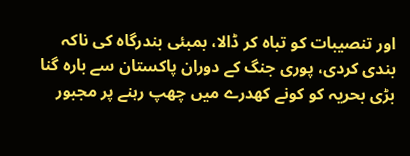اور تنصیبات کو تباہ کر ڈالا، بمبئی بندرگاہ کی ناکہ بندی کردی، پوری جنگ کے دوران پاکستان سے بارہ گنا بڑی بحریہ کو کونے کھدرے میں چھپ رہنے پر مجبور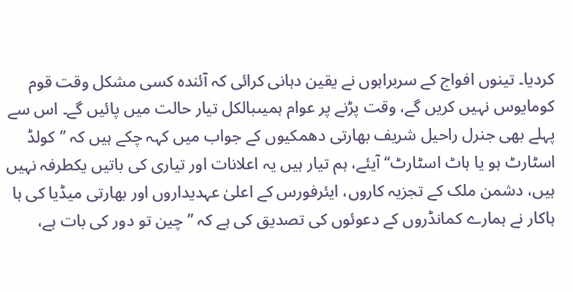کردیا۔ تینوں افواج کے سربراہوں نے یقین دہانی کرائی کہ آئندہ کسی مشکل وقت قوم کومایوس نہیں کریں گے، وقت پڑنے پر عوام ہمیںبالکل تیار حالت میں پائیں گے۔ اس سے پہلے بھی جنرل راحیل شریف بھارتی دھمکیوں کے جواب میں کہہ چکے ہیں کہ ’’کولڈ اسٹارٹ ہو یا ہاٹ اسٹارٹ‘‘ آیئے، ہم تیار ہیں یہ اعلانات اور تیاری کی باتیں یکطرفہ نہیں ہیں، دشمن ملک کے تجزیہ کاروں، ایئرفورس کے اعلیٰ عہدیداروں اور بھارتی میڈیا کی ہا ہاکار نے ہمارے کمانڈروں کے دعوئوں کی تصدیق کی ہے کہ ’’چین تو دور کی بات ہے،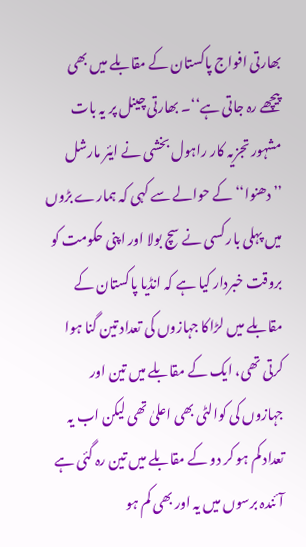بھارتی افواج پاکستان کے مقابلے میں بھی پیچھے رہ جاتی ہے‘‘۔ بھارتی چینل پر یہ بات مشہور تجزیہ کار راہول بخشی نے ایئر مارشل ’’دھنوا‘‘ کے حوالے سے کہی کہ ہمارے بڑوں میں پہلی بار کسی نے سچ بولا اور اپنی حکومت کو بروقت خبردار کیا ہے کہ انڈیا پاکستان کے مقابلے میں لڑاکا جہازوں کی تعداد تین گنا ہوا کرتی تھی، ایک کے مقابلے میں تین اور جہازوں کی کوالٹی بھی اعلیٰ تھی لیکن اب یہ تعداد کم ہو کر دو کے مقابلے میں تین رہ گئی ہے آئندہ برسوں میں یہ اور بھی کم ہو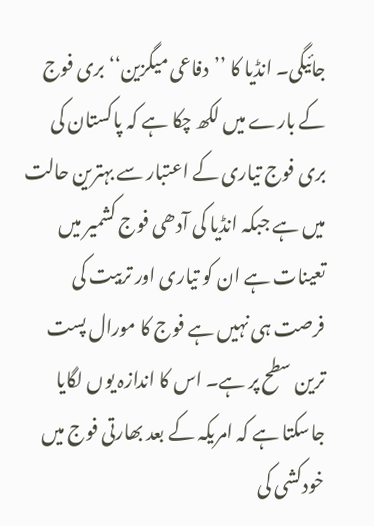جائیگی۔ انڈیا کا ’’دفاعی میگزین‘‘ بری فوج کے بارے میں لکھ چکا ہے کہ پاکستان کی بری فوج تیاری کے اعتبار سے بہترین حالت میں ہے جبکہ انڈیا کی آدھی فوج کشمیر میں تعینات ہے ان کو تیاری اور تربیت کی فرصت ہی نہیں ہے فوج کا مورال پست ترین سطح پر ہے۔ اس کا اندازہ یوں لگایا جاسکتا ہے کہ امریکہ کے بعد بھارتی فوج میں خودکشی کی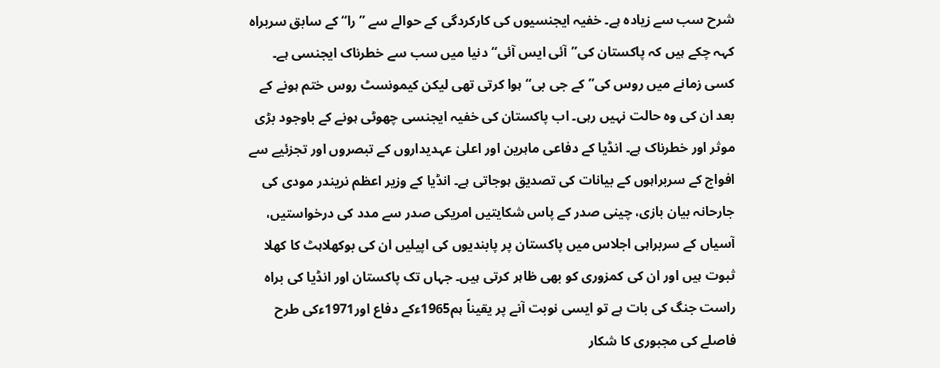شرح سب سے زیادہ ہے۔ خفیہ ایجنسیوں کی کارکردگی کے حوالے سے ’’را‘‘ کے سابق سربراہ کہہ چکے ہیں کہ پاکستان کی’’آئی ایس آئی‘‘ دنیا میں سب سے خطرناک ایجنسی ہے۔ کسی زمانے میں روس کی’’کے جی بی‘‘ ہوا کرتی تھی لیکن کیمونسٹ روس ختم ہونے کے بعد ان کی وہ حالت نہیں رہی۔ اب پاکستان کی خفیہ ایجنسی چھوٹی ہونے کے باوجود بڑی موثر اور خطرناک ہے۔ انڈیا کے دفاعی ماہرین اور اعلیٰ عہدیداروں کے تبصروں اور تجزئیے سے افواج کے سربراہوں کے بیانات کی تصدیق ہوجاتی ہے۔ انڈیا کے وزیر اعظم نریندر مودی کی جارحانہ بیان بازی، چینی صدر کے پاس شکایتیں امریکی صدر سے مدد کی درخواستیں، آسیاں کے سربراہی اجلاس میں پاکستان پر پابندیوں کی اپیلیں ان کی بوکھلاہٹ کا کھلا ثبوت ہیں اور ان کی کمزوری کو بھی ظاہر کرتی ہیں۔ جہاں تک پاکستان اور انڈیا کی براہ راست جنگ کی بات ہے تو ایسی نوبت آنے پر یقیناً ہم1965ءکے دفاع اور1971ءکی طرح فاصلے کی مجبوری کا شکار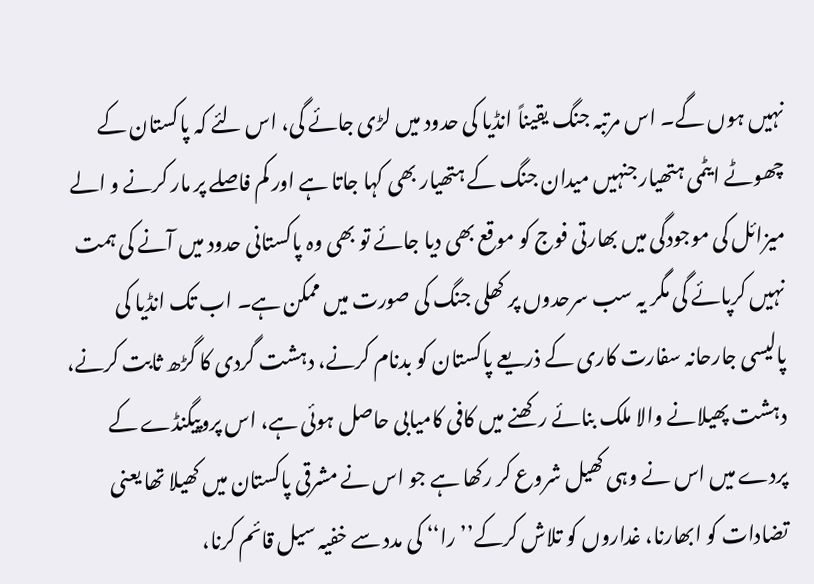نہیں ہوں گے۔ اس مرتبہ جنگ یقیناً انڈیا کی حدود میں لڑی جائے گی، اس لئے کہ پاکستان کے چھوٹے ایٹمی ہتھیار جنہیں میدان جنگ کے ہتھیار بھی کہا جاتا ہے اور کم فاصلے پر مار کرنے و الے میزائل کی موجودگی میں بھارتی فوج کو موقع بھی دیا جائے تو بھی وہ پاکستانی حدود میں آنے کی ہمت نہیں کرپائے گی مگر یہ سب سرحدوں پر کھلی جنگ کی صورت میں ممکن ہے۔ اب تک انڈیا کی پالیسی جارحانہ سفارت کاری کے ذریعے پاکستان کو بدنام کرنے، دہشت گردی کا گڑھ ثابت کرنے، دہشت پھیلانے والا ملک بنائے رکھنے میں کافی کامیابی حاصل ہوئی ہے، اس پروپیگنڈے کے پردے میں اس نے وہی کھیل شروع کر رکھا ہے جو اس نے مشرقی پاکستان میں کھیلا تھا یعنی تضادات کو ابھارنا، غداروں کو تلاش کرکے’’را‘‘ کی مدد سے خفیہ سیل قائم کرنا،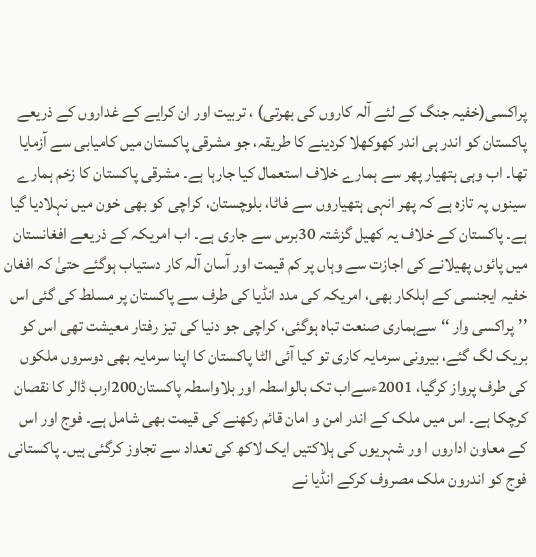پراکسی(خفیہ جنگ کے لئے آلہ کاروں کی بھرتی) ، تربیت اور ان کرایے کے غداروں کے ذریعے پاکستان کو اندر ہی اندر کھوکھلا کردینے کا طریقہ، جو مشرقی پاکستان میں کامیابی سے آزمایا تھا۔ اب وہی ہتھیار پھر سے ہمارے خلاف استعمال کیا جارہا ہے۔ مشرقی پاکستان کا زخم ہمارے سینوں پہ تازہ ہے کہ پھر انہی ہتھیاروں سے فاٹا، بلوچستان، کراچی کو بھی خون میں نہلادیا گیا ہے۔ پاکستان کے خلاف یہ کھیل گزشتہ 30برس سے جاری ہے۔ اب امریکہ کے ذریعے افغانستان میں پائوں پھیلانے کی اجازت سے وہاں پر کم قیمت اور آسان آلہ کار دستیاب ہوگئے حتیٰ کہ افغان خفیہ ایجنسی کے اہلکار بھی، امریکہ کی مدد انڈیا کی طرف سے پاکستان پر مسلط کی گئی اس ’’پراکسی وار ‘‘سےہماری صنعت تباہ ہوگئی، کراچی جو دنیا کی تیز رفتار معیشت تھی اس کو بریک لگ گئے، بیرونی سرمایہ کاری تو کیا آئی الٹا پاکستان کا اپنا سرمایہ بھی دوسروں ملکوں کی طرف پرواز کرگیا، 2001ءسےاب تک بالواسطہ اور بلاواسطہ پاکستان200ارب ڈالر کا نقصان کرچکا ہے۔ اس میں ملک کے اندر امن و امان قائم رکھنے کی قیمت بھی شامل ہے۔ فوج اور اس کے معاون اداروں ا ور شہریوں کی ہلاکتیں ایک لاکھ کی تعداد سے تجاوز کرگئی ہیں۔ پاکستانی فوج کو اندرون ملک مصروف کرکے انڈیا نے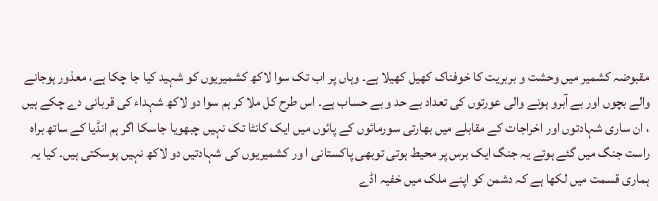مقبوضہ کشمیر میں وحشت و بربریت کا خوفناک کھیل کھیلا ہے۔ وہاں پر اب تک سوا لاکھ کشمیریوں کو شہید کیا جا چکا ہے، معذور ہوجانے والے بچوں اور بے آبرو ہونے والی عورتوں کی تعداد بے حد و بے حساب ہے۔ اس طرح کل ملا کر ہم سوا دو لاکھ شہداء کی قربانی دے چکے ہیں ، ان ساری شہادتوں اور اخراجات کے مقابلے میں بھارتی سورمائوں کے پائوں میں ایک کانٹا تک نہیں چبھویا جاسکا اگر ہم انڈیا کے ساتھ براہ راست جنگ میں گئے ہوتے یہ جنگ ایک برس پر محیط ہوتی توبھی پاکستانی ا ور کشمیریوں کی شہادتیں دو لاکھ نہیں ہوسکتی ہیں۔ کیا یہ ہماری قسمت میں لکھا ہے کہ دشمن کو اپنے ملک میں خفیہ اڈے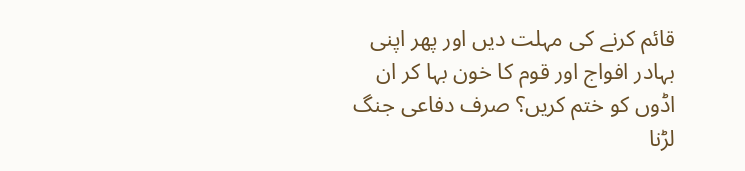قائم کرنے کی مہلت دیں اور پھر اپنی بہادر افواج اور قوم کا خون بہا کر ان اڈوں کو ختم کریں؟ صرف دفاعی جنگ لڑنا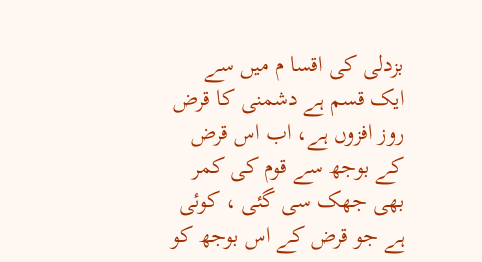بزدلی کی اقسا م میں سے ایک قسم ہے دشمنی کا قرض روز افزوں ہے، اب اس قرض کے بوجھ سے قوم کی کمر بھی جھک سی گئی ، کوئی ہے جو قرض کے اس بوجھ کو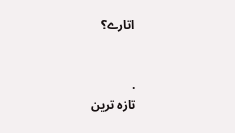اتارے؟


.
تازہ ترین